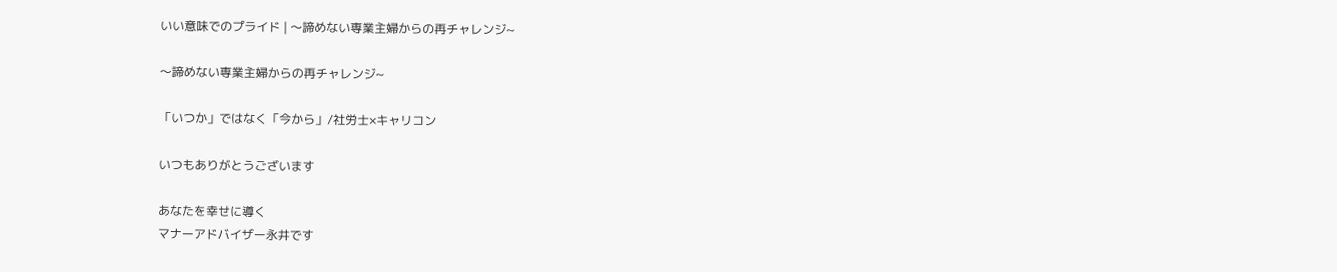いい意味でのプライド | 〜諦めない専業主婦からの再チャレンジ~

〜諦めない専業主婦からの再チャレンジ~

「いつか」ではなく「今から」/社労士×キャリコン

いつもありがとうございます

あなたを幸せに導く
マナーアドバイザー永井です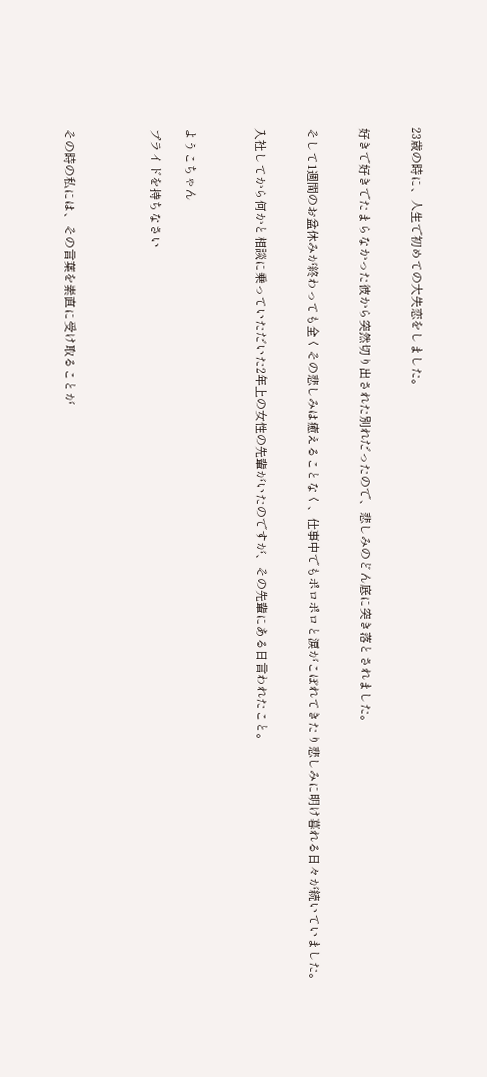23歳の時に、人生で初めての大失恋をしました。


好きで好きでたまらなかった彼から突然切り出された別れだったので、悲しみのどん底に突き落とされました。


そして1週間のお盆休みが終わっても全くその悲しみは癒えることなく、仕事中でもポロポロと涙がこぼれてきたり悲しみに明け暮れる日々が続いていました。


入社してから何かと相談に乗っていただいた2年上の女性の先輩がいたのですが、その先輩にある日言われたこと。



ようこちゃん

プライドを持ちなさい




その時の私には、その言葉を素直に受け取ることが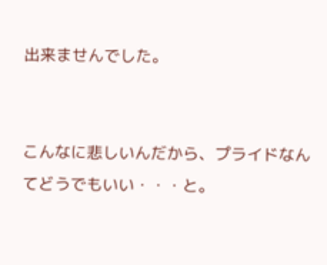出来ませんでした。


こんなに悲しいんだから、プライドなんてどうでもいい・・・と。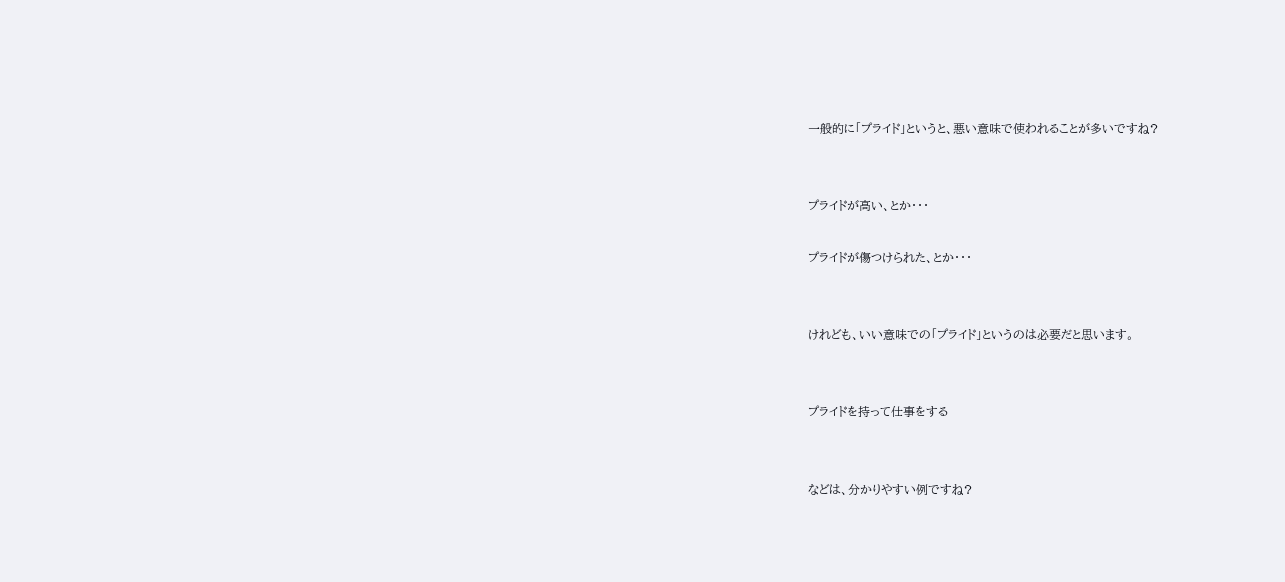一般的に「プライド」というと、悪い意味で使われることが多いですね?


プライドが高い、とか・・・

プライドが傷つけられた、とか・・・


けれども、いい意味での「プライド」というのは必要だと思います。


プライドを持って仕事をする


などは、分かりやすい例ですね?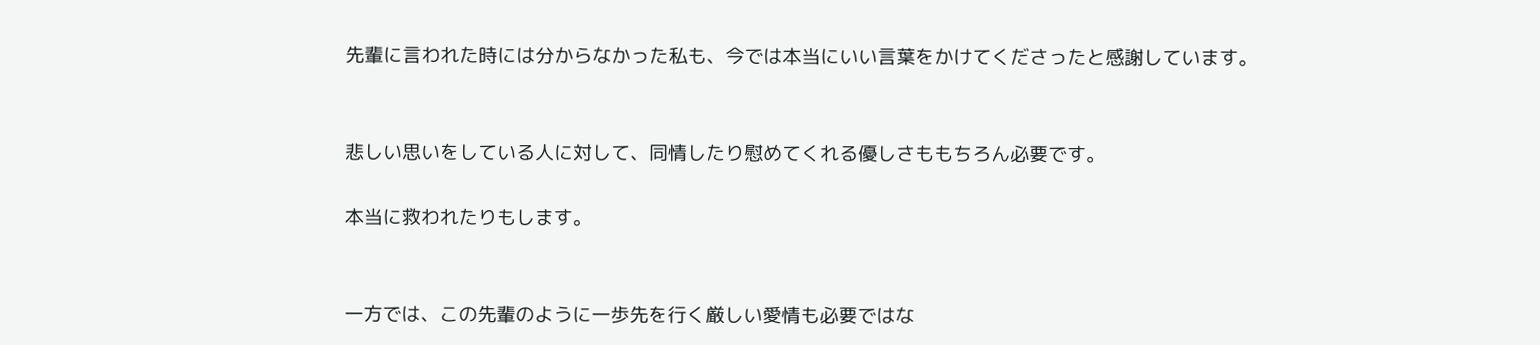先輩に言われた時には分からなかった私も、今では本当にいい言葉をかけてくださったと感謝しています。


悲しい思いをしている人に対して、同情したり慰めてくれる優しさももちろん必要です。

本当に救われたりもします。


一方では、この先輩のように一歩先を行く厳しい愛情も必要ではな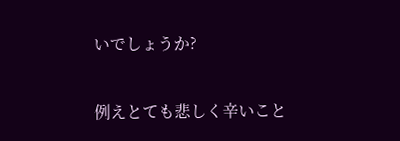いでしょうか?


例えとても悲しく辛いこと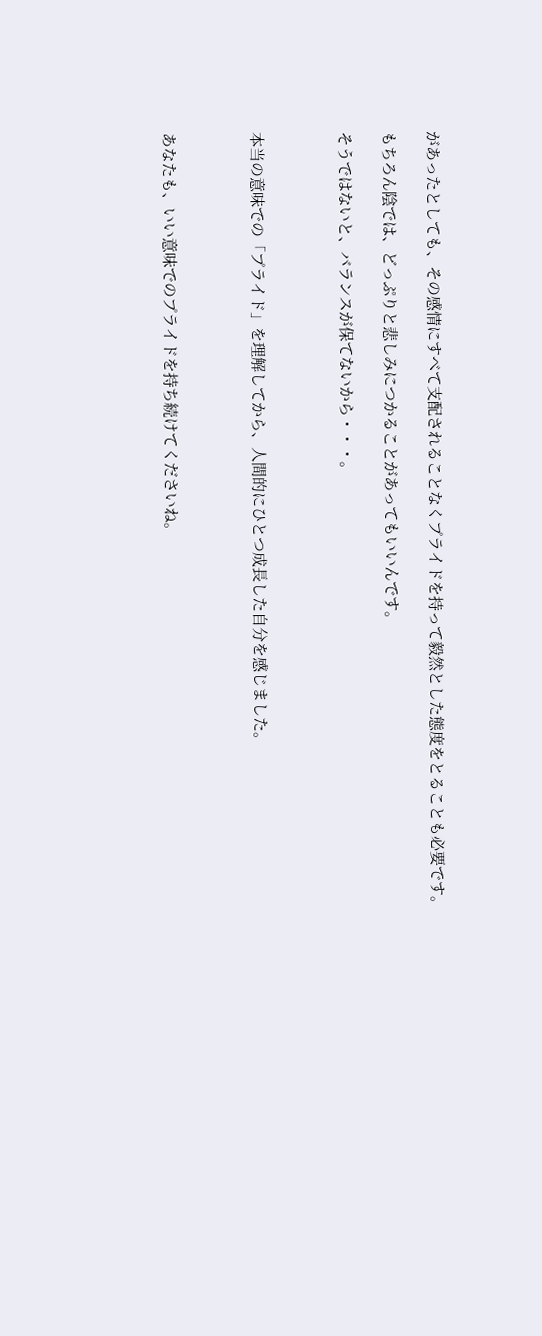があったとしても、その感情にすべて支配されることなくプライドを持って毅然とした態度をとることも必要です。

もちろん陰では、どっぷりと悲しみにつかることがあってもいいんです。

そうではないと、バランスが保てないから・・・。



本当の意味での「プライド」を理解してから、人間的にひとつ成長した自分を感じました。



あなたも、いい意味でのプライドを持ち続けてくださいね。